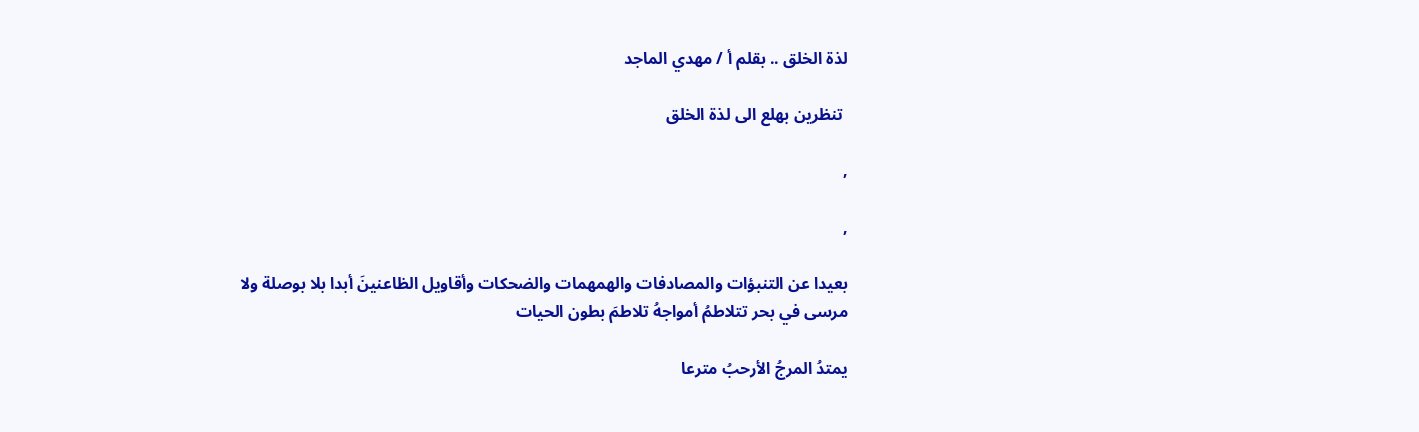لذة الخلق .. بقلم أ / مهدي الماجد

 تنظرين بهلع الى لذة الخلق

,

,

بعيدا عن التنبؤات والمصادفات والهمهمات والضحكات وأقاويل الظاعنينَ أبدا بلا بوصلة ولا مرسى في بحر تتلاطمُ أمواجهُ تلاطمَ بطون الحيات

يمتدُ المرجُ الأرحبُ مترعا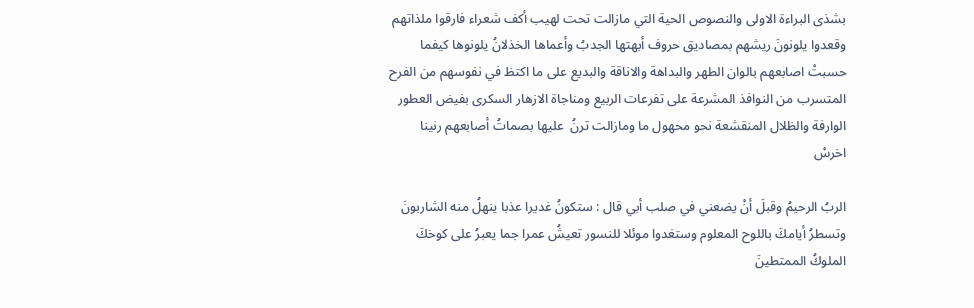بشذى البراءة الاولى والنصوص الحية التي مازالت تحت لهيب أكف شعراء فارقوا ملذاتهم وقعدوا يلونونَ ريشهم بمصاديق حروف أبهتها الجدبُ وأعماها الخذلانُ يلونوها كيفما حسبتْ اصابعهم بالوان الطهر والبداهة والاناقة والبديع على ما اكتظ في نفوسهم من الفرح المتسرب من النوافذ المشرعة على تفرعات الربيع ومناجاة الازهار السكرى بفيض العطور الوارفة والظلال المنقشعة نحو محهول ما ومازالت ترنُ  عليها بصماتُ أصابعهم رنينا اخرسْ

الربُ الرحيمُ وقبلَ أنْ يضعني في صلب أبي قال : ستكونُ غديرا عذبا ينهلُ منه الشاربونَ  وتسطرُ أيامكَ باللوح المعلوم وستغدوا موئلا للنسور تعيشُ عمرا جما يعبرُ على كوخكَ الملوكُ الممتطينَ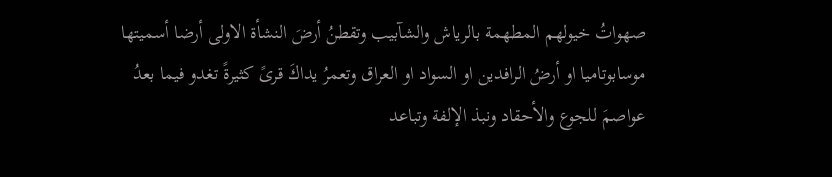صهواتُ خيولهم المطهمة بالرياش والشآبيب وتقطنُ أرضَ النشأة الاولى أرضا أسميتها موسابوتاميا او أرضُ الرافدين او السواد او العراق وتعمرُ يداكَ قرىً كثيرةً تغدو فيما بعدُ عواصمَ للجوع والأحقاد ونبذ الإلفة وتباعد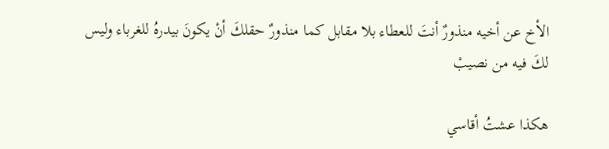الأخ عن أخيه منذورٌ أنتَ للعطاء بلا مقابل كما منذورٌ حقلكَ أنْ يكونَ بيدرهُ للغرباء وليس لكَ فيه من نصيبْ

هكذا عشتُ أقاسي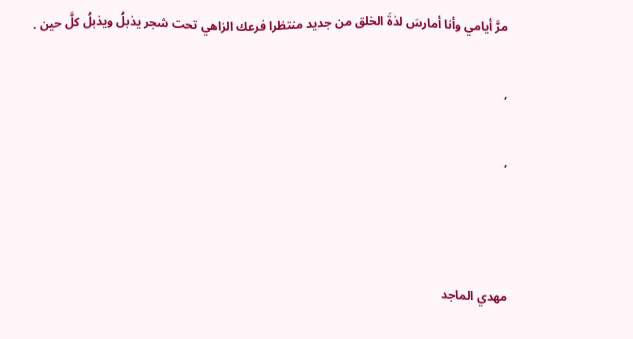مرَّ أيامي وأنا أمارسَ لذةَ الخلق من جديد منتظرا فرعك الزاهي تحت شجر يذبلُ ويذبلُ كلَّ حين .

,

,



مهدي الماجد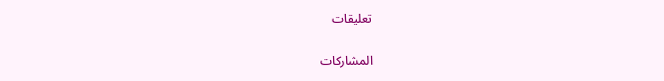تعليقات

المشاركات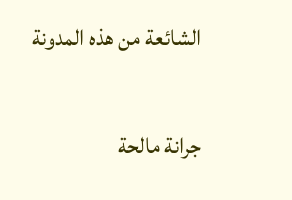الشائعة من هذه المدونة

جرانة مالحة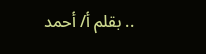.. بقلم أ/ أحمد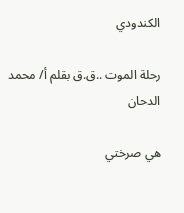الكندودي

رحلة الموت ..ق.ق بقلم أ/ محمد الدحان

هي صرختي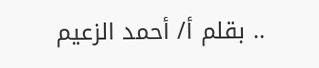.. بقلم أ/ أحمد الزعيم